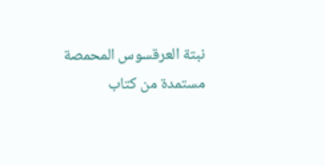نبتة العرقسوس المحمصة مستمدة من كتاب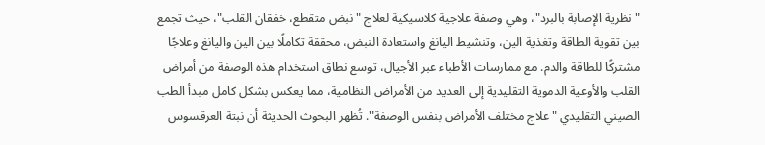"نظرية الإصابة بالبرد"، وهي وصفة علاجية كلاسيكية لعلاج "نبض متقطع، خفقان القلب"، حيث تجمع بين تقوية الطاقة وتغذية الين، وتنشيط اليانغ واستعادة النبض، محققة تكاملًا بين الين واليانغ وعلاجًا مشتركًا للطاقة والدم. مع ممارسات الأطباء عبر الأجيال، توسع نطاق استخدام هذه الوصفة من أمراض القلب والأوعية الدموية التقليدية إلى العديد من الأمراض النظامية، مما يعكس بشكل كامل مبدأ الطب الصيني التقليدي "علاج مختلف الأمراض بنفس الوصفة". تُظهر البحوث الحديثة أن نبتة العرقسوس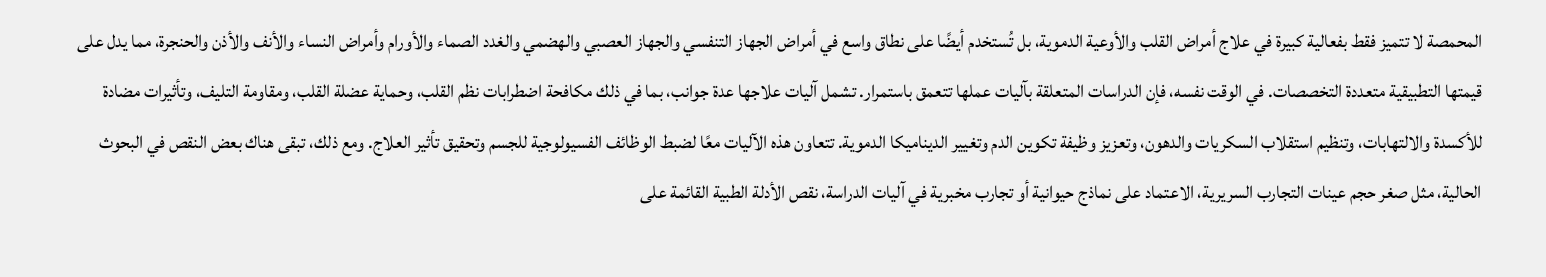المحمصة لا تتميز فقط بفعالية كبيرة في علاج أمراض القلب والأوعية الدموية، بل تُستخدم أيضًا على نطاق واسع في أمراض الجهاز التنفسي والجهاز العصبي والهضمي والغدد الصماء والأورام وأمراض النساء والأنف والأذن والحنجرة، مما يدل على قيمتها التطبيقية متعددة التخصصات. في الوقت نفسه، فإن الدراسات المتعلقة بآليات عملها تتعمق باستمرار. تشمل آليات علاجها عدة جوانب، بما في ذلك مكافحة اضطرابات نظم القلب، وحماية عضلة القلب، ومقاومة التليف، وتأثيرات مضادة للأكسدة والالتهابات، وتنظيم استقلاب السكريات والدهون، وتعزيز وظيفة تكوين الدم وتغيير الديناميكا الدموية. تتعاون هذه الآليات معًا لضبط الوظائف الفسيولوجية للجسم وتحقيق تأثير العلاج. ومع ذلك، تبقى هناك بعض النقص في البحوث الحالية، مثل صغر حجم عينات التجارب السريرية، الاعتماد على نماذج حيوانية أو تجارب مخبرية في آليات الدراسة، نقص الأدلة الطبية القائمة على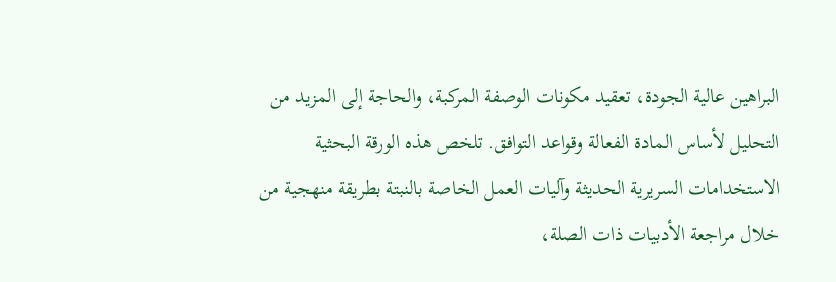البراهين عالية الجودة، تعقيد مكونات الوصفة المركبة، والحاجة إلى المزيد من التحليل لأساس المادة الفعالة وقواعد التوافق. تلخص هذه الورقة البحثية الاستخدامات السريرية الحديثة وآليات العمل الخاصة بالنبتة بطريقة منهجية من خلال مراجعة الأدبيات ذات الصلة،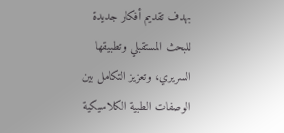بهدف تقديم أفكار جديدة للبحث المستقبلي وتطبيقها السريري، وتعزيز التكامل بين الوصفات الطبية الكلاسيكية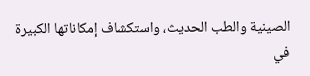الصينية والطب الحديث، واستكشاف إمكاناتها الكبيرة في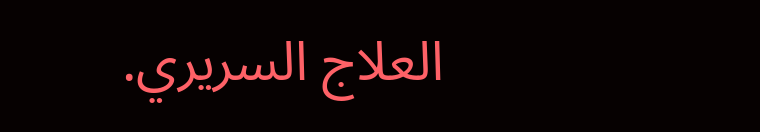العلاج السريري.